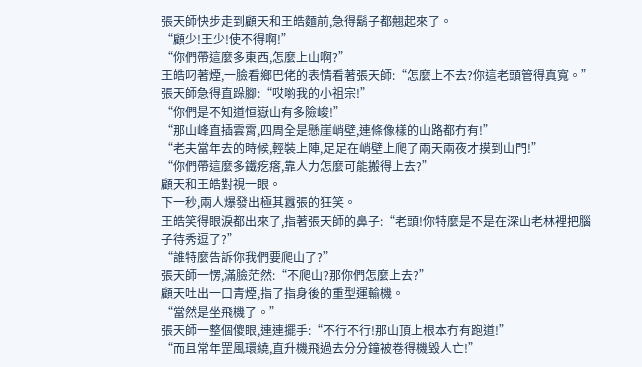張天師快步走到顧天和王皓麵前,急得鬍子都翹起來了。
“顧少!王少!使不得啊!”
“你們帶這麼多東西,怎麼上山啊?”
王皓叼著煙,一臉看鄉巴佬的表情看著張天師:“怎麼上不去?你這老頭管得真寬。”
張天師急得直跺腳:“哎喲我的小祖宗!”
“你們是不知道恒嶽山有多險峻!”
“那山峰直插雲霄,四周全是懸崖峭壁,連條像樣的山路都冇有!”
“老夫當年去的時候,輕裝上陣,足足在峭壁上爬了兩天兩夜才摸到山門!”
“你們帶這麼多鐵疙瘩,靠人力怎麼可能搬得上去?”
顧天和王皓對視一眼。
下一秒,兩人爆發出極其囂張的狂笑。
王皓笑得眼淚都出來了,指著張天師的鼻子:“老頭!你特麼是不是在深山老林裡把腦子待秀逗了?”
“誰特麼告訴你我們要爬山了?”
張天師一愣,滿臉茫然:“不爬山?那你們怎麼上去?”
顧天吐出一口青煙,指了指身後的重型運輸機。
“當然是坐飛機了。”
張天師一整個傻眼,連連擺手:“不行不行!那山頂上根本冇有跑道!”
“而且常年罡風環繞,直升機飛過去分分鐘被卷得機毀人亡!”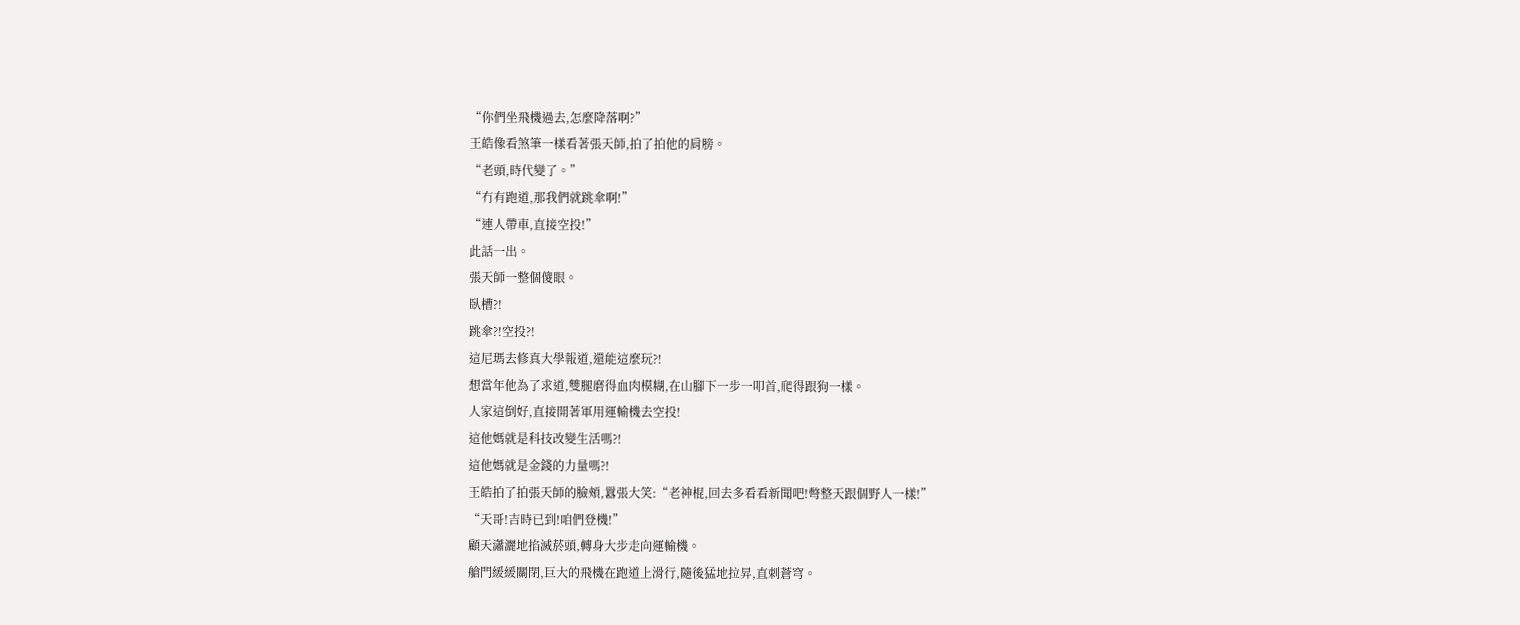“你們坐飛機過去,怎麼降落啊?”
王皓像看煞筆一樣看著張天師,拍了拍他的肩膀。
“老頭,時代變了。”
“冇有跑道,那我們就跳傘啊!”
“連人帶車,直接空投!”
此話一出。
張天師一整個傻眼。
臥槽?!
跳傘?!空投?!
這尼瑪去修真大學報道,還能這麼玩?!
想當年他為了求道,雙腿磨得血肉模糊,在山腳下一步一叩首,爬得跟狗一樣。
人家這倒好,直接開著軍用運輸機去空投!
這他媽就是科技改變生活嗎?!
這他媽就是金錢的力量嗎?!
王皓拍了拍張天師的臉頰,囂張大笑:“老神棍,回去多看看新聞吧!彆整天跟個野人一樣!”
“天哥!吉時已到!咱們登機!”
顧天瀟灑地掐滅菸頭,轉身大步走向運輸機。
艙門緩緩關閉,巨大的飛機在跑道上滑行,隨後猛地拉昇,直刺蒼穹。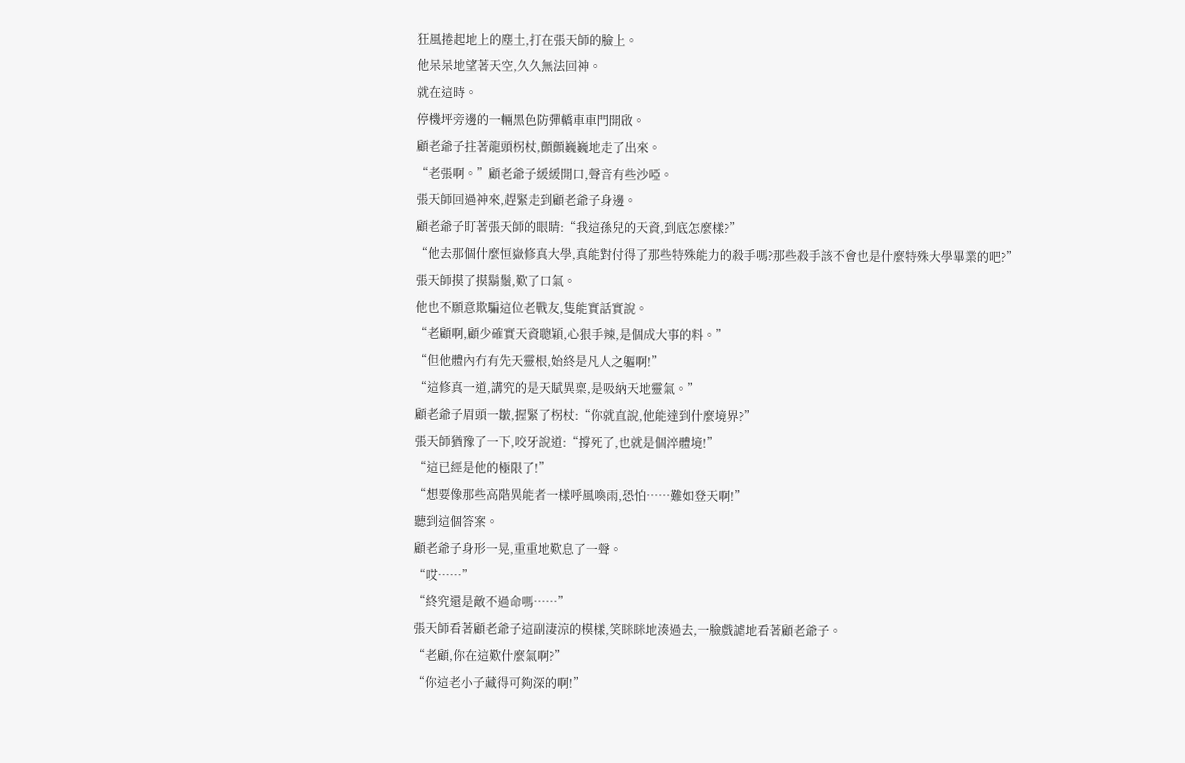狂風捲起地上的塵土,打在張天師的臉上。
他呆呆地望著天空,久久無法回神。
就在這時。
停機坪旁邊的一輛黑色防彈轎車車門開啟。
顧老爺子拄著龍頭柺杖,顫顫巍巍地走了出來。
“老張啊。”顧老爺子緩緩開口,聲音有些沙啞。
張天師回過神來,趕緊走到顧老爺子身邊。
顧老爺子盯著張天師的眼睛:“我這孫兒的天資,到底怎麼樣?”
“他去那個什麼恒嶽修真大學,真能對付得了那些特殊能力的殺手嗎?那些殺手該不會也是什麼特殊大學畢業的吧?”
張天師摸了摸鬍鬚,歎了口氣。
他也不願意欺騙這位老戰友,隻能實話實說。
“老顧啊,顧少確實天資聰穎,心狠手辣,是個成大事的料。”
“但他體內冇有先天靈根,始終是凡人之軀啊!”
“這修真一道,講究的是天賦異稟,是吸納天地靈氣。”
顧老爺子眉頭一皺,握緊了柺杖:“你就直說,他能達到什麼境界?”
張天師猶豫了一下,咬牙說道:“撐死了,也就是個淬體境!”
“這已經是他的極限了!”
“想要像那些高階異能者一樣呼風喚雨,恐怕……難如登天啊!”
聽到這個答案。
顧老爺子身形一晃,重重地歎息了一聲。
“哎……”
“終究還是敵不過命嗎……”
張天師看著顧老爺子這副淒涼的模樣,笑眯眯地湊過去,一臉戲謔地看著顧老爺子。
“老顧,你在這歎什麼氣啊?”
“你這老小子藏得可夠深的啊!”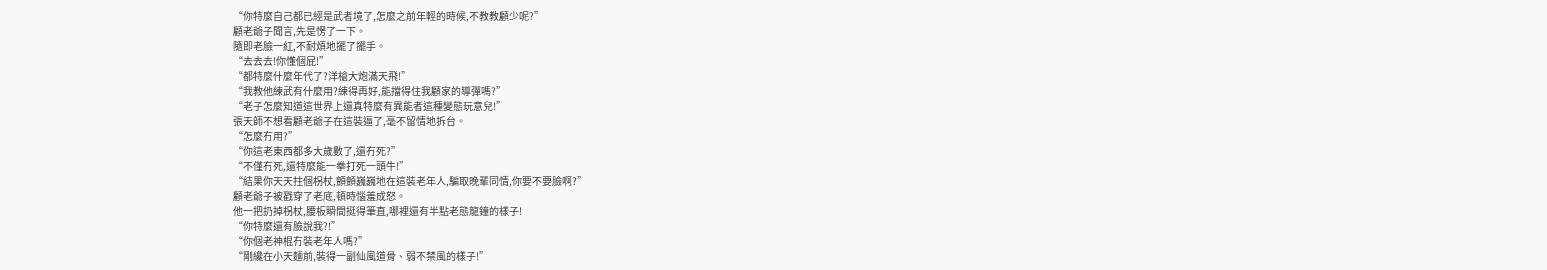“你特麼自己都已經是武者境了,怎麼之前年輕的時候,不教教顧少呢?”
顧老爺子聞言,先是愣了一下。
隨即老臉一紅,不耐煩地擺了擺手。
“去去去!你懂個屁!”
“都特麼什麼年代了?洋槍大炮滿天飛!”
“我教他練武有什麼用?練得再好,能擋得住我顧家的導彈嗎?”
“老子怎麼知道這世界上還真特麼有異能者這種變態玩意兒!”
張天師不想看顧老爺子在這裝逼了,毫不留情地拆台。
“怎麼冇用?”
“你這老東西都多大歲數了,還冇死?”
“不僅冇死,還特麼能一拳打死一頭牛!”
“結果你天天拄個柺杖,顫顫巍巍地在這裝老年人,騙取晚輩同情,你要不要臉啊?”
顧老爺子被戳穿了老底,頓時惱羞成怒。
他一把扔掉柺杖,腰板瞬間挺得筆直,哪裡還有半點老態龍鐘的樣子!
“你特麼還有臉說我?!”
“你個老神棍冇裝老年人嗎?”
“剛纔在小天麵前,裝得一副仙風道骨、弱不禁風的樣子!”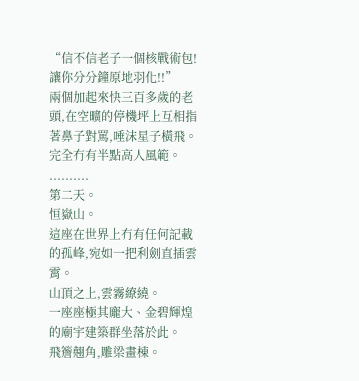“信不信老子一個核戰術包!讓你分分鐘原地羽化!!”
兩個加起來快三百多歲的老頭,在空曠的停機坪上互相指著鼻子對罵,唾沫星子橫飛。
完全冇有半點高人風範。
..........
第二天。
恒嶽山。
這座在世界上冇有任何記載的孤峰,宛如一把利劍直插雲霄。
山頂之上,雲霧繚繞。
一座座極其龐大、金碧輝煌的廟宇建築群坐落於此。
飛簷翹角,雕梁畫棟。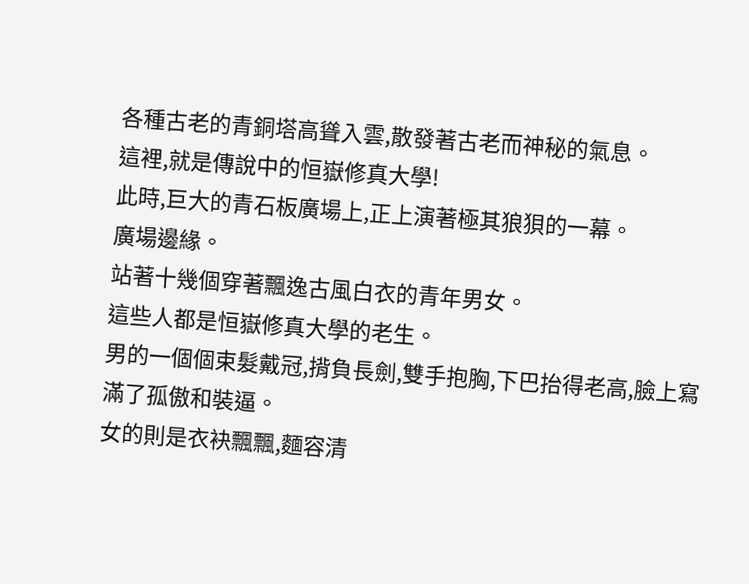各種古老的青銅塔高聳入雲,散發著古老而神秘的氣息。
這裡,就是傳說中的恒嶽修真大學!
此時,巨大的青石板廣場上,正上演著極其狼狽的一幕。
廣場邊緣。
站著十幾個穿著飄逸古風白衣的青年男女。
這些人都是恒嶽修真大學的老生。
男的一個個束髮戴冠,揹負長劍,雙手抱胸,下巴抬得老高,臉上寫滿了孤傲和裝逼。
女的則是衣袂飄飄,麵容清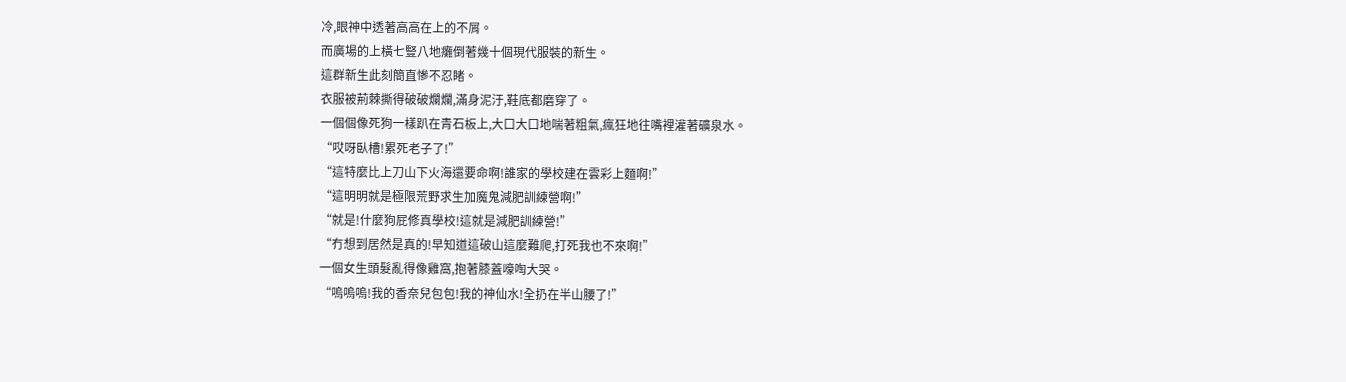冷,眼神中透著高高在上的不屑。
而廣場的上橫七豎八地癱倒著幾十個現代服裝的新生。
這群新生此刻簡直慘不忍睹。
衣服被荊棘撕得破破爛爛,滿身泥汙,鞋底都磨穿了。
一個個像死狗一樣趴在青石板上,大口大口地喘著粗氣,瘋狂地往嘴裡灌著礦泉水。
“哎呀臥槽!累死老子了!”
“這特麼比上刀山下火海還要命啊!誰家的學校建在雲彩上麵啊!”
“這明明就是極限荒野求生加魔鬼減肥訓練營啊!”
“就是!什麼狗屁修真學校!這就是減肥訓練營!”
“冇想到居然是真的!早知道這破山這麼難爬,打死我也不來啊!”
一個女生頭髮亂得像雞窩,抱著膝蓋嚎啕大哭。
“嗚嗚嗚!我的香奈兒包包!我的神仙水!全扔在半山腰了!”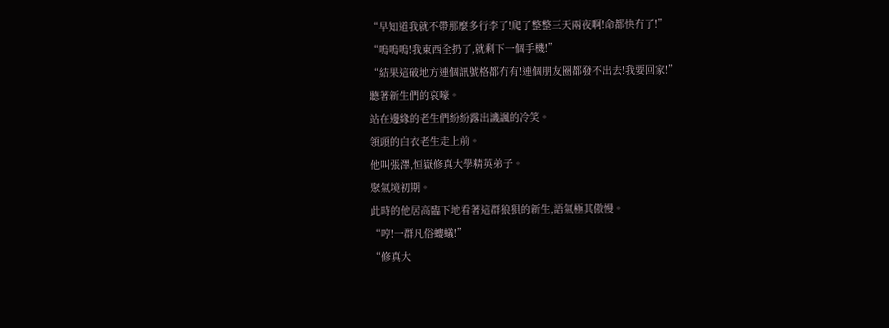“早知道我就不帶那麼多行李了!爬了整整三天兩夜啊!命都快冇了!”
“嗚嗚嗚!我東西全扔了,就剩下一個手機!”
“結果這破地方連個訊號格都冇有!連個朋友圈都發不出去!我要回家!”
聽著新生們的哀嚎。
站在邊緣的老生們紛紛露出譏諷的冷笑。
領頭的白衣老生走上前。
他叫張澤,恒嶽修真大學精英弟子。
聚氣境初期。
此時的他居高臨下地看著這群狼狽的新生,語氣極其傲慢。
“哼!一群凡俗螻蟻!”
“修真大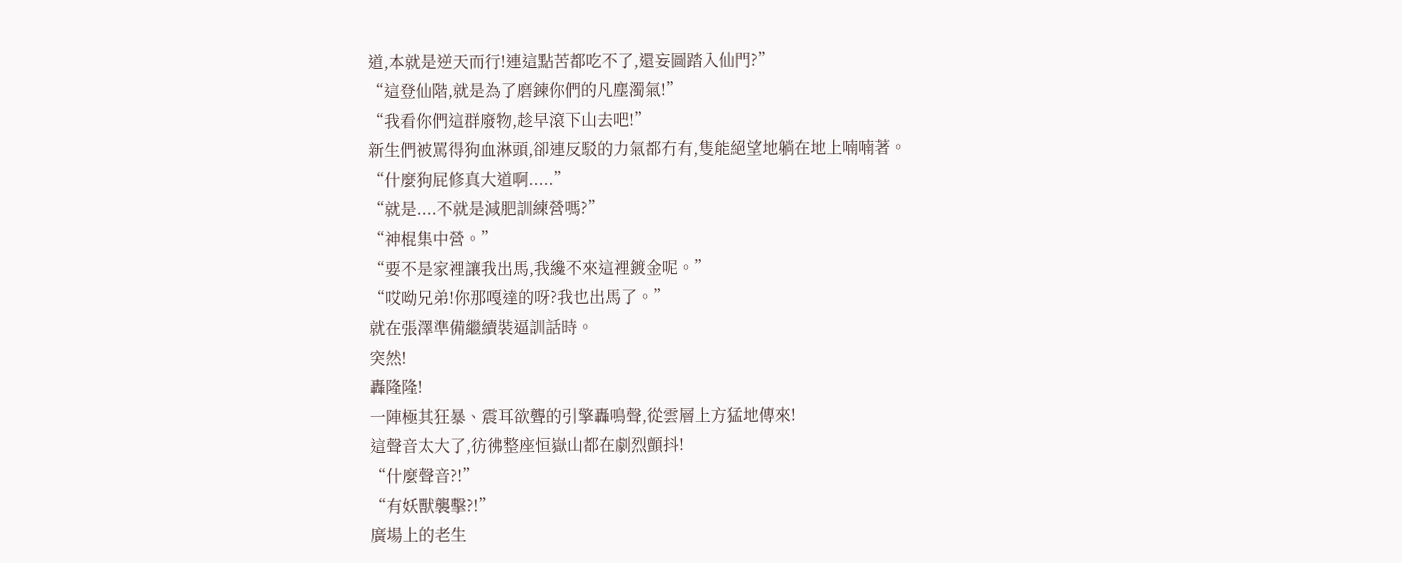道,本就是逆天而行!連這點苦都吃不了,還妄圖踏入仙門?”
“這登仙階,就是為了磨鍊你們的凡塵濁氣!”
“我看你們這群廢物,趁早滾下山去吧!”
新生們被罵得狗血淋頭,卻連反駁的力氣都冇有,隻能絕望地躺在地上喃喃著。
“什麼狗屁修真大道啊.....”
“就是....不就是減肥訓練營嗎?”
“神棍集中營。”
“要不是家裡讓我出馬,我纔不來這裡鍍金呢。”
“哎呦兄弟!你那嘎達的呀?我也出馬了。”
就在張澤準備繼續裝逼訓話時。
突然!
轟隆隆!
一陣極其狂暴、震耳欲聾的引擎轟鳴聲,從雲層上方猛地傳來!
這聲音太大了,彷彿整座恒嶽山都在劇烈顫抖!
“什麼聲音?!”
“有妖獸襲擊?!”
廣場上的老生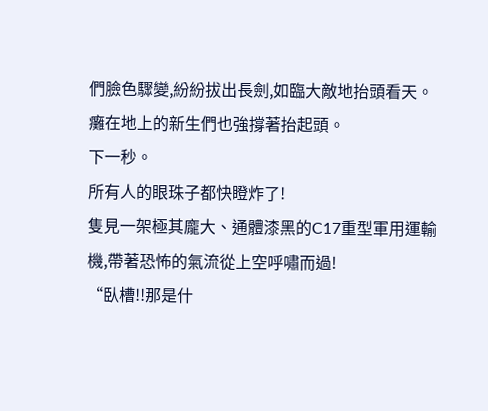們臉色驟變,紛紛拔出長劍,如臨大敵地抬頭看天。
癱在地上的新生們也強撐著抬起頭。
下一秒。
所有人的眼珠子都快瞪炸了!
隻見一架極其龐大、通體漆黑的C17重型軍用運輸機,帶著恐怖的氣流從上空呼嘯而過!
“臥槽!!那是什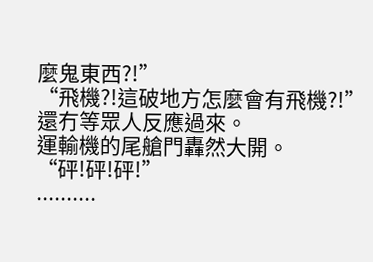麼鬼東西?!”
“飛機?!這破地方怎麼會有飛機?!”
還冇等眾人反應過來。
運輸機的尾艙門轟然大開。
“砰!砰!砰!”
..........